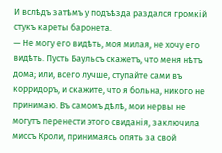И вслѣдъ затѣмъ у подъѣзда раздался громкій стукъ кареты баронета.
— Не могу его видѣть, моя милая, не хочу его видѣть. Пусть Баульсъ скажетъ, что меня нѣтъ дома; или, всего лучше, ступайте сами въ корридоръ, и скажите, что я больна, никого не принимаю. Въ самомъ дѣлѣ, мои нервы не могутъ перенести этого свиданія, заключила миссъ Кроли, принимаясь опять за свой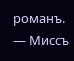романъ.
— Миссъ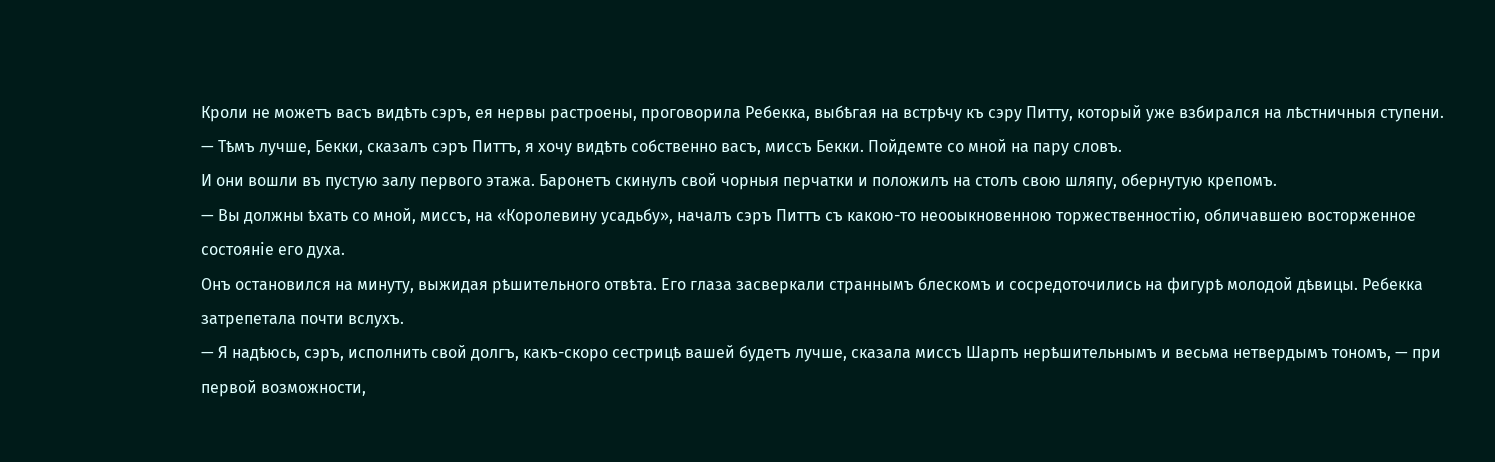Кроли не можетъ васъ видѣть сэръ, ея нервы растроены, проговорила Ребекка, выбѣгая на встрѣчу къ сэру Питту, который уже взбирался на лѣстничныя ступени.
— Тѣмъ лучше, Бекки, сказалъ сэръ Питтъ, я хочу видѣть собственно васъ, миссъ Бекки. Пойдемте со мной на пару словъ.
И они вошли въ пустую залу первого этажа. Баронетъ скинулъ свой чорныя перчатки и положилъ на столъ свою шляпу, обернутую крепомъ.
— Вы должны ѣхать со мной, миссъ, на «Королевину усадьбу», началъ сэръ Питтъ съ какою-то неооыкновенною торжественностію, обличавшею восторженное состояніе его духа.
Онъ остановился на минуту, выжидая рѣшительного отвѣта. Его глаза засверкали страннымъ блескомъ и сосредоточились на фигурѣ молодой дѣвицы. Ребекка затрепетала почти вслухъ.
— Я надѣюсь, сэръ, исполнить свой долгъ, какъ-скоро сестрицѣ вашей будетъ лучше, сказала миссъ Шарпъ нерѣшительнымъ и весьма нетвердымъ тономъ, — при первой возможности,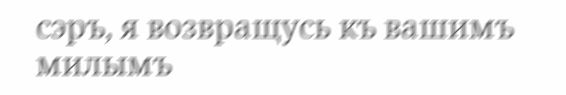сэръ, я возвращусь къ вашимъ милымъ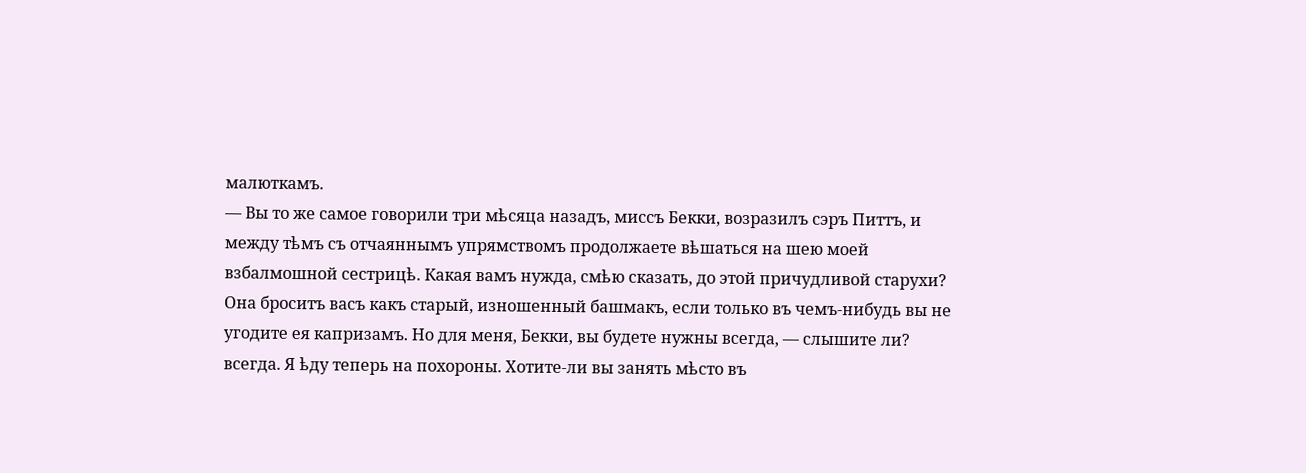малюткамъ.
— Вы то же самое говорили три мѣсяца назадъ, миссъ Бекки, возразилъ сэръ Питтъ, и между тѣмъ съ отчаяннымъ упрямствомъ продолжаете вѣшаться на шею моей взбалмошной сестрицѣ. Какая вамъ нужда, смѣю сказать, до этой причудливой старухи? Она броситъ васъ какъ старый, изношенный башмакъ, если только въ чемъ-нибудь вы не угодите ея капризамъ. Но для меня, Бекки, вы будете нужны всегда, — слышите ли? всегда. Я ѣду теперь на похороны. Хотите-ли вы занять мѣсто въ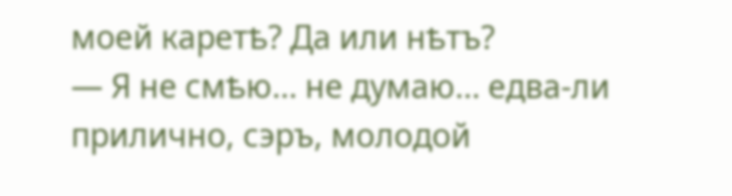моей каретѣ? Да или нѣтъ?
— Я не смѣю… не думаю… едва-ли прилично, сэръ, молодой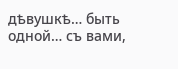дѣвушкѣ… быть одной… съ вами,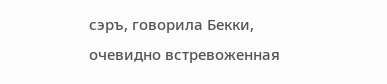сэръ, говорила Бекки, очевидно встревоженная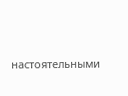настоятельными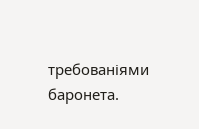требованіями баронета.